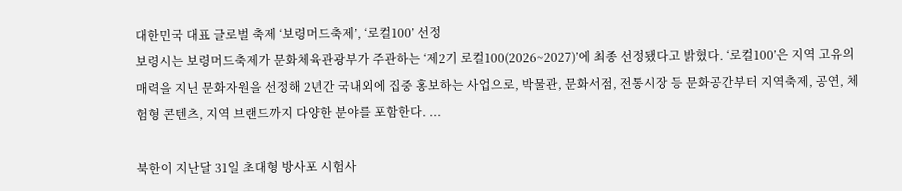대한민국 대표 글로벌 축제 ‘보령머드축제’, ‘로컬100’ 선정
보령시는 보령머드축제가 문화체육관광부가 주관하는 ‘제2기 로컬100(2026~2027)’에 최종 선정됐다고 밝혔다. ‘로컬100’은 지역 고유의 매력을 지닌 문화자원을 선정해 2년간 국내외에 집중 홍보하는 사업으로, 박물관, 문화서점, 전통시장 등 문화공간부터 지역축제, 공연, 체험형 콘텐츠, 지역 브랜드까지 다양한 분야를 포함한다. ...

북한이 지난달 31일 초대형 방사포 시험사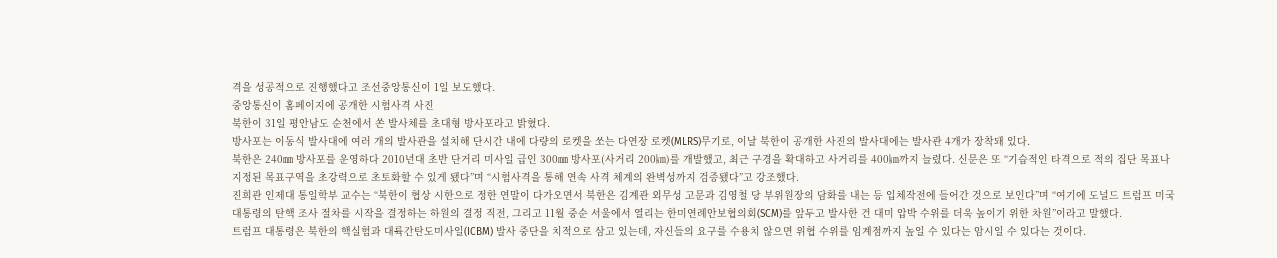격을 성공적으로 진행했다고 조선중앙통신이 1일 보도했다.
중앙통신이 홈페이지에 공개한 시험사격 사진
북한이 31일 평안남도 순천에서 쏜 발사체를 초대형 방사포라고 밝혔다.
방사포는 이동식 발사대에 여러 개의 발사관을 설치해 단시간 내에 다량의 로켓을 쏘는 다연장 로켓(MLRS)무기로, 이날 북한이 공개한 사진의 발사대에는 발사관 4개가 장착돼 있다.
북한은 240㎜ 방사포를 운영하다 2010년대 초반 단거리 미사일 급인 300㎜ 방사포(사거리 200㎞)를 개발했고, 최근 구경을 확대하고 사거리를 400㎞까지 늘렸다. 신문은 또 “기습적인 타격으로 적의 집단 목표나 지정된 목표구역을 초강력으로 초토화할 수 있게 됐다”며 “시험사격을 통해 연속 사격 체계의 완벽성까지 검증됐다”고 강조했다.
진희관 인제대 통일학부 교수는 “북한이 협상 시한으로 정한 연말이 다가오면서 북한은 김계관 외무성 고문과 김영철 당 부위원장의 담화를 내는 등 입체작전에 들어간 것으로 보인다”며 “여기에 도널드 트럼프 미국 대통령의 탄핵 조사 절차를 시작을 결정하는 하원의 결정 직전, 그리고 11월 중순 서울에서 열리는 한미연례안보협의회(SCM)를 앞두고 발사한 건 대미 압박 수위를 더욱 높이기 위한 차원”이라고 말했다.
트럼프 대통령은 북한의 핵실험과 대륙간탄도미사일(ICBM) 발사 중단을 치적으로 삼고 있는데, 자신들의 요구를 수용치 않으면 위협 수위를 임계점까지 높일 수 있다는 암시일 수 있다는 것이다.